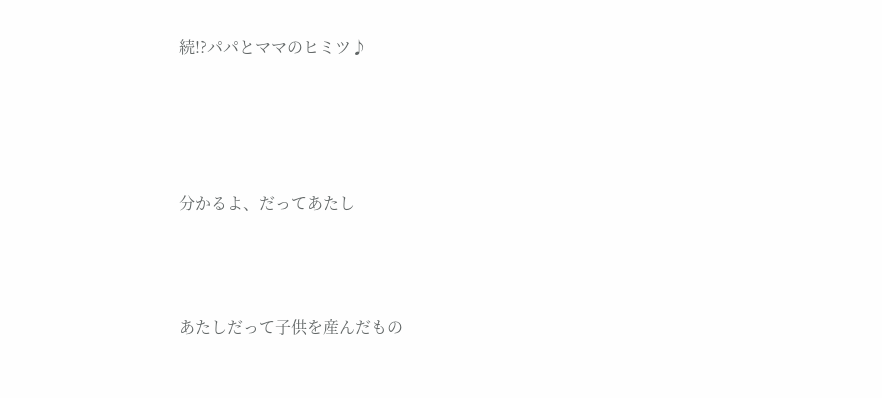続!?パパとママのヒミツ♪




分かるよ、だってあたし



あたしだって子供を産んだもの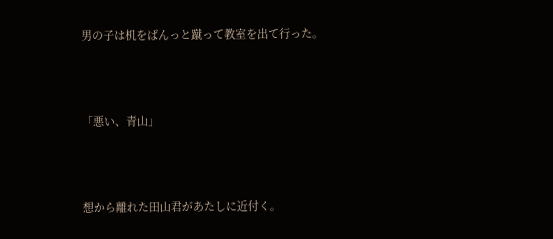男の子は机をばんっと蹴って教室を出て行った。



「悪い、青山」



想から離れた田山君があたしに近付く。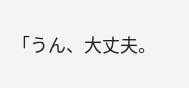「うん、大丈夫。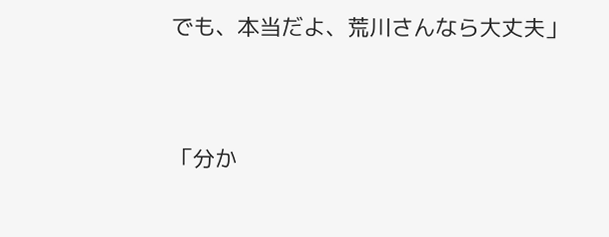でも、本当だよ、荒川さんなら大丈夫」



「分か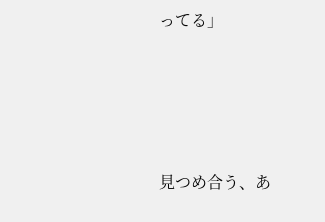ってる」




見つめ合う、あ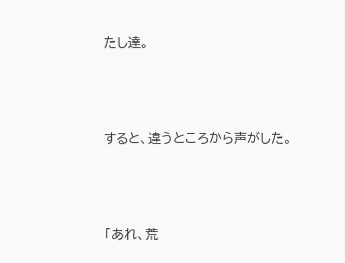たし達。



すると、違うところから声がした。



「あれ、荒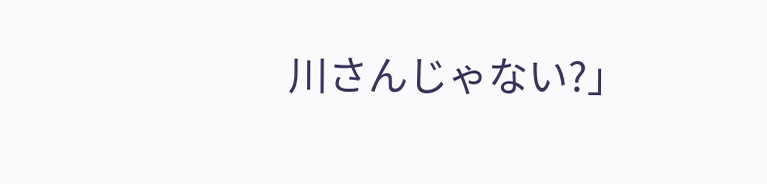川さんじゃない?」